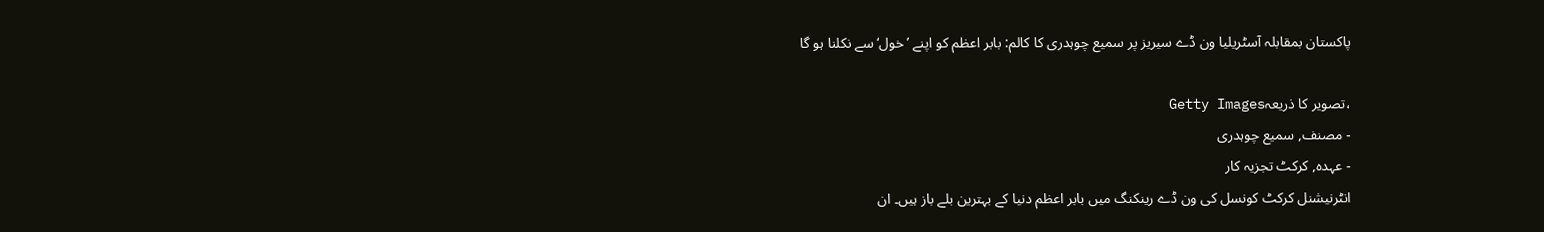پاکستان بمقابلہ آسٹریلیا ون ڈے سیریز پر سمیع چوہدری کا کالم: بابر اعظم کو اپنے ’خول‘ سے نکلنا ہو گا

،تصویر کا ذریعہGetty Images
- مصنف, سمیع چوہدری
- عہدہ, کرکٹ تجزیہ کار
انٹرنیشنل کرکٹ کونسل کی ون ڈے رینکنگ میں بابر اعظم دنیا کے بہترین بلے باز ہیں۔ ان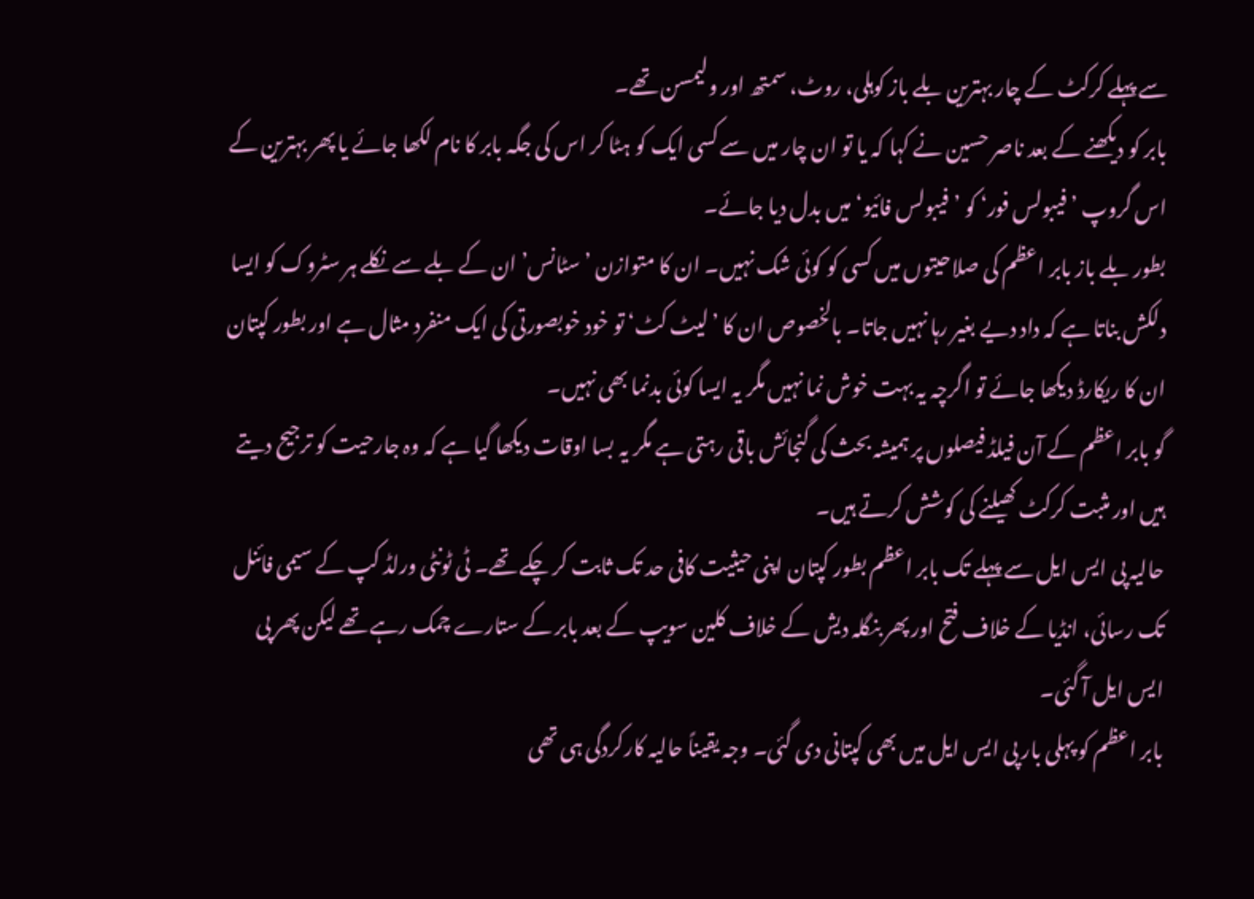سے پہلے کرکٹ کے چار بہترین بلے باز کوہلی، روٹ، سمتھ اور ولیمسن تھے۔
بابر کو دیکھنے کے بعد ناصر حسین نے کہا کہ یا تو ان چار میں سے کسی ایک کو ہٹا کر اس کی جگہ بابر کا نام لکھا جائے یا پھر بہترین کے اس گروپ ’فیبولس فور‘ کو ’فیبولس فائیو‘ میں بدل دیا جائے۔
بطور بلے باز بابر اعظم کی صلاحیتوں میں کسی کو کوئی شک نہیں۔ ان کا متوازن ’سٹانس’ ان کے بلے سے نکلے ہر سٹروک کو ایسا دلکش بناتا ہے کہ داد دیے بغیر رہا نہیں جاتا۔ بالخصوص ان کا ’لیٹ کٹ‘ تو خود خوبصورتی کی ایک منفرد مثال ہے اور بطور کپتان ان کا ریکارڈ دیکھا جائے تو اگرچہ یہ بہت خوش نما نہیں مگر یہ ایسا کوئی بدنما بھی نہیں۔
گو بابر اعظم کے آن فیلڈ فیصلوں پر ہمیشہ بحث کی گنجائش باقی رہتی ہے مگر یہ بسا اوقات دیکھا گیا ہے کہ وہ جارحیت کو ترجیح دیتے ہیں اور مثبت کرکٹ کھیلنے کی کوشش کرتے ہیں۔
حالیہ پی ایس ایل سے پہلے تک بابر اعظم بطور کپتان اپنی حیثیت کافی حد تک ثابت کر چکے تھے۔ ٹی ٹونٹی ورلڈ کپ کے سیمی فائنل تک رسائی، انڈیا کے خلاف فتح اور پھر بنگلہ دیش کے خلاف کلین سویپ کے بعد بابر کے ستارے چمک رہے تھے لیکن پھر پی ایس ایل آ گئی۔
بابر اعظم کو پہلی بار پی ایس ایل میں بھی کپتانی دی گئی۔ وجہ یقیناً حالیہ کارکردگی ہی تھی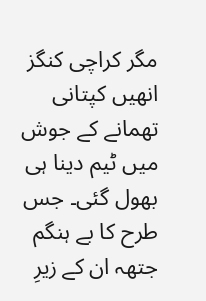مگر کراچی کنگز انھیں کپتانی تھمانے کے جوش میں ٹیم دینا ہی بھول گئی۔ جس طرح کا بے ہنگم جتھہ ان کے زیرِ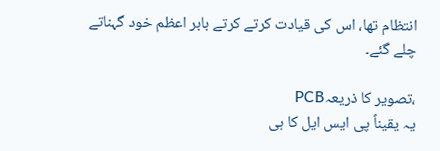انتظام تھا، اس کی قیادت کرتے کرتے بابر اعظم خود گہناتے چلے گئے۔

،تصویر کا ذریعہPCB
یہ یقیناً پی ایس ایل کا ہی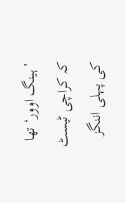’ہینگ اوور‘ تھا کہ کراچی ٹیسٹ کی پہلی اننگز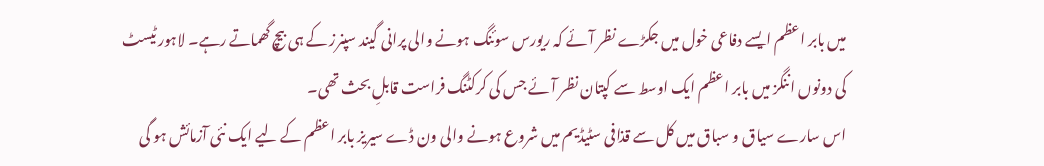میں بابر اعظم ایسے دفاعی خول میں جکڑے نظر آئے کہ ریورس سوئنگ ہونے والی پرانی گیند سپنرز کے ہی بیچ گھماتے رہے۔ لاہور ٹیسٹ کی دونوں اننگز میں بابر اعظم ایک اوسط سے کپتان نظر آئے جس کی کرکٹنگ فراست قابلِ بحث تھی۔
اس سارے سیاق و سباق میں کل سے قذافی سٹیڈیم میں شروع ہونے والی ون ڈے سیریز بابر اعظم کے لیے ایک نئی آزمائش ہو گی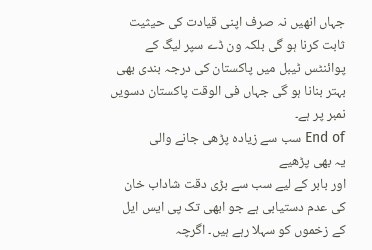جہاں انھیں نہ صرف اپنی قیادت کی حیثیت ثابت کرنا ہو گی بلکہ ون ڈے سپر لیگ کے پوائنٹس ٹیبل میں پاکستان کی درجہ بندی بھی بہتر بنانا ہو گی جہاں فی الوقت پاکستان دسویں نمبر پر ہے۔
End of سب سے زیادہ پڑھی جانے والی
یہ بھی پڑھیے
اور بابر کے لیے سب سے بڑی دقت شاداب خان کی عدم دستیابی ہے جو ابھی تک پی ایس ایل کے زخموں کو سہلا رہے ہیں۔ اگرچہ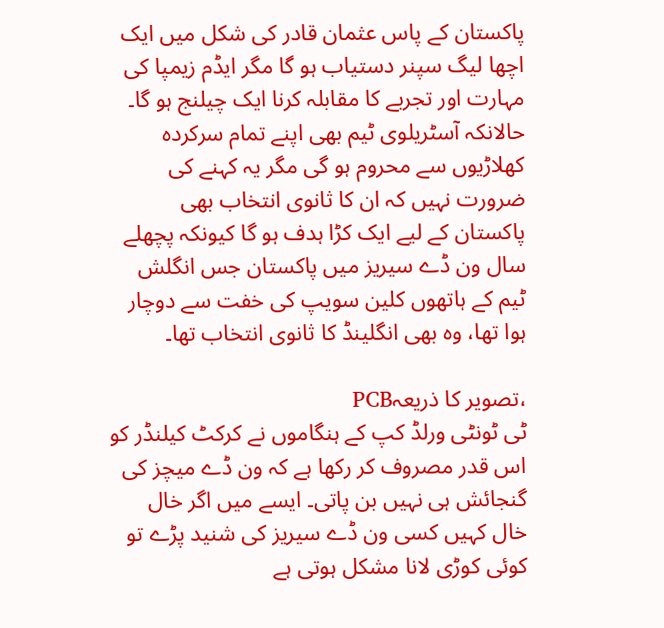پاکستان کے پاس عثمان قادر کی شکل میں ایک اچھا لیگ سپنر دستیاب ہو گا مگر ایڈم زیمپا کی مہارت اور تجربے کا مقابلہ کرنا ایک چیلنج ہو گا۔
حالانکہ آسٹریلوی ٹیم بھی اپنے تمام سرکردہ کھلاڑیوں سے محروم ہو گی مگر یہ کہنے کی ضرورت نہیں کہ ان کا ثانوی انتخاب بھی پاکستان کے لیے ایک کڑا ہدف ہو گا کیونکہ پچھلے سال ون ڈے سیریز میں پاکستان جس انگلش ٹیم کے ہاتھوں کلین سویپ کی خفت سے دوچار ہوا تھا، وہ بھی انگلینڈ کا ثانوی انتخاب تھا۔

،تصویر کا ذریعہPCB
ٹی ٹونٹی ورلڈ کپ کے ہنگاموں نے کرکٹ کیلنڈر کو اس قدر مصروف کر رکھا ہے کہ ون ڈے میچز کی گنجائش ہی نہیں بن پاتی۔ ایسے میں اگر خال خال کہیں کسی ون ڈے سیریز کی شنید پڑے تو کوئی کوڑی لانا مشکل ہوتی ہے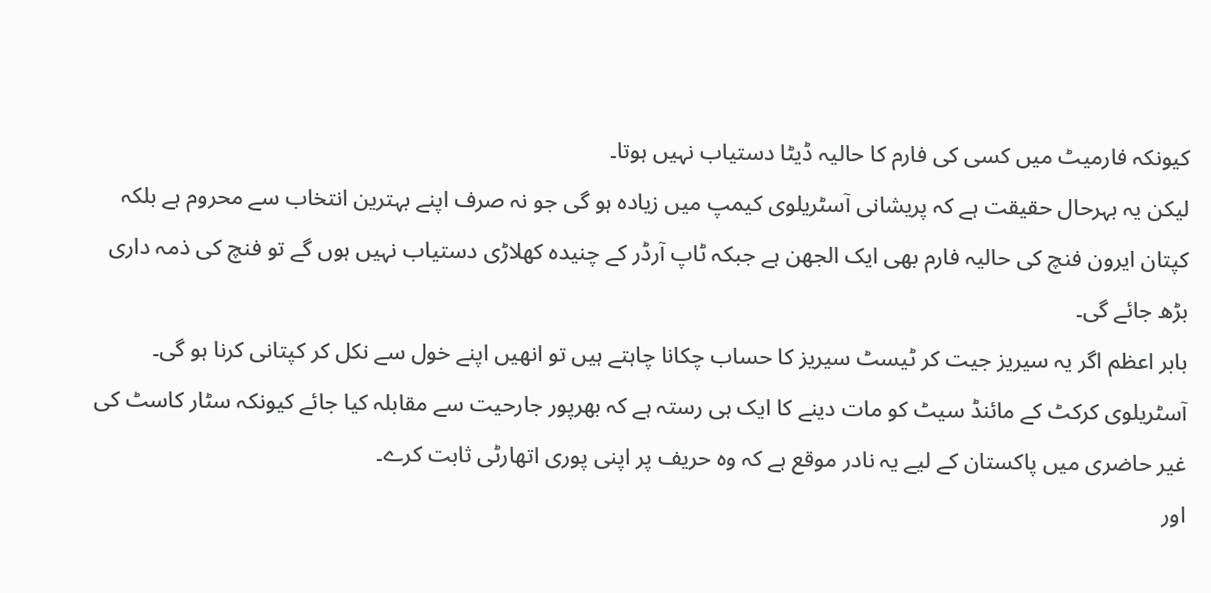کیونکہ فارمیٹ میں کسی کی فارم کا حالیہ ڈیٹا دستیاب نہیں ہوتا۔
لیکن یہ بہرحال حقیقت ہے کہ پریشانی آسٹریلوی کیمپ میں زیادہ ہو گی جو نہ صرف اپنے بہترین انتخاب سے محروم ہے بلکہ کپتان ایرون فنچ کی حالیہ فارم بھی ایک الجھن ہے جبکہ ٹاپ آرڈر کے چنیدہ کھلاڑی دستیاب نہیں ہوں گے تو فنچ کی ذمہ داری بڑھ جائے گی۔
بابر اعظم اگر یہ سیریز جیت کر ٹیسٹ سیریز کا حساب چکانا چاہتے ہیں تو انھیں اپنے خول سے نکل کر کپتانی کرنا ہو گی۔ آسٹریلوی کرکٹ کے مائنڈ سیٹ کو مات دینے کا ایک ہی رستہ ہے کہ بھرپور جارحیت سے مقابلہ کیا جائے کیونکہ سٹار کاسٹ کی غیر حاضری میں پاکستان کے لیے یہ نادر موقع ہے کہ وہ حریف پر اپنی پوری اتھارٹی ثابت کرے۔
اور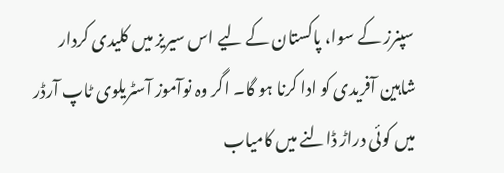سپنرز کے سوا، پاکستان کے لیے اس سیریز میں کلیدی کردار شاہین آفریدی کو ادا کرنا ہو گا۔ اگر وہ نوآموز آسٹریلوی ٹاپ آرڈر میں کوئی دراڑ ڈالنے میں کامیاب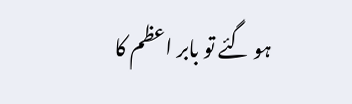ہو گئے تو بابر اعظم کا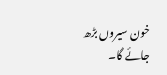خون سیروں بڑھ جائے گا۔